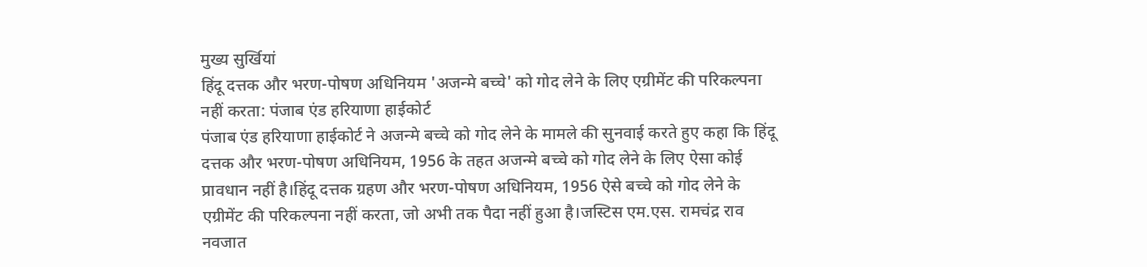मुख्य सुर्खियां
हिंदू दत्तक और भरण-पोषण अधिनियम 'अजन्मे बच्चे' को गोद लेने के लिए एग्रीमेंट की परिकल्पना नहीं करता: पंजाब एंड हरियाणा हाईकोर्ट
पंजाब एंड हरियाणा हाईकोर्ट ने अजन्मे बच्चे को गोद लेने के मामले की सुनवाई करते हुए कहा कि हिंदू दत्तक और भरण-पोषण अधिनियम, 1956 के तहत अजन्मे बच्चे को गोद लेने के लिए ऐसा कोई प्रावधान नहीं है।हिंदू दत्तक ग्रहण और भरण-पोषण अधिनियम, 1956 ऐसे बच्चे को गोद लेने के एग्रीमेंट की परिकल्पना नहीं करता, जो अभी तक पैदा नहीं हुआ है।जस्टिस एम.एस. रामचंद्र राव नवजात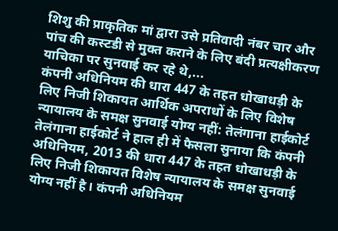शिशु की प्राकृतिक मां द्वारा उसे प्रतिवादी नंबर चार और पांच की कस्टडी से मुक्त कराने के लिए बंदी प्रत्यक्षीकरण याचिका पर सुनवाई कर रहे थे,...
कंपनी अधिनियम की धारा 447 के तहत धोखाधड़ी के लिए निजी शिकायत आर्थिक अपराधों के लिए विशेष न्यायालय के समक्ष सुनवाई योग्य नहीं: तेलंगाना हाईकोर्ट
तेलंगाना हाईकोर्ट ने हाल ही में फैसला सुनाया कि कंपनी अधिनियम, 2013 की धारा 447 के तहत धोखाधड़ी के लिए निजी शिकायत विशेष न्यायालय के समक्ष सुनवाई योग्य नहीं है। कंपनी अधिनियम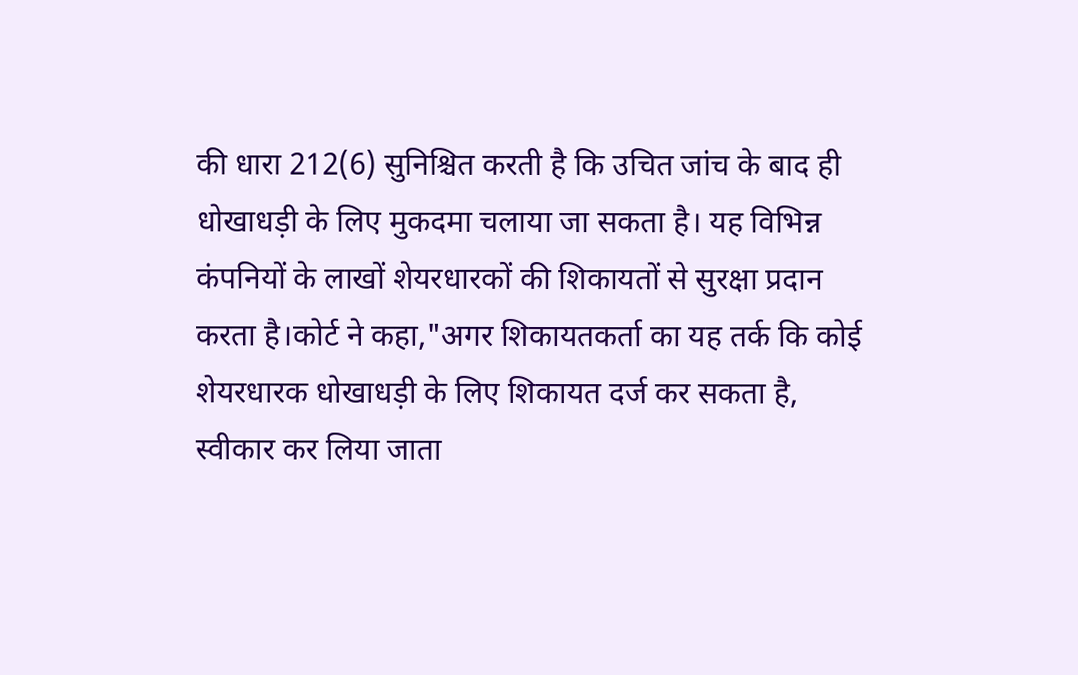की धारा 212(6) सुनिश्चित करती है कि उचित जांच के बाद ही धोखाधड़ी के लिए मुकदमा चलाया जा सकता है। यह विभिन्न कंपनियों के लाखों शेयरधारकों की शिकायतों से सुरक्षा प्रदान करता है।कोर्ट ने कहा,"अगर शिकायतकर्ता का यह तर्क कि कोई शेयरधारक धोखाधड़ी के लिए शिकायत दर्ज कर सकता है, स्वीकार कर लिया जाता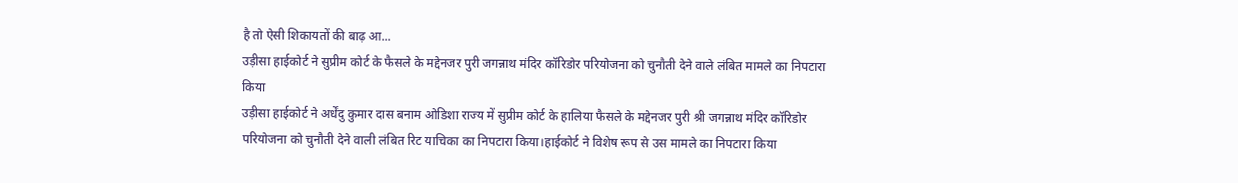है तो ऐसी शिकायतों की बाढ़ आ...
उड़ीसा हाईकोर्ट ने सुप्रीम कोर्ट के फैसले के मद्देनजर पुरी जगन्नाथ मंदिर कॉरिडोर परियोजना को चुनौती देने वाले लंबित मामले का निपटारा किया
उड़ीसा हाईकोर्ट ने अर्धेंदु कुमार दास बनाम ओडिशा राज्य में सुप्रीम कोर्ट के हालिया फैसले के मद्देनजर पुरी श्री जगन्नाथ मंदिर कॉरिडोर परियोजना को चुनौती देने वाली लंबित रिट याचिका का निपटारा किया।हाईकोर्ट ने विशेष रूप से उस मामले का निपटारा किया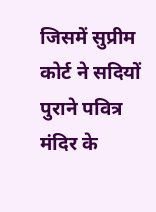जिसमें सुप्रीम कोर्ट ने सदियों पुराने पवित्र मंदिर के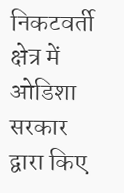निकटवर्ती क्षेत्र में ओडिशा सरकार द्वारा किए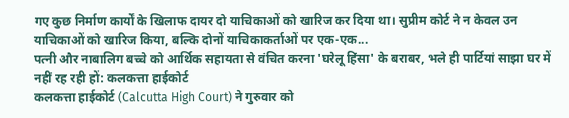गए कुछ निर्माण कार्यों के खिलाफ दायर दो याचिकाओं को खारिज कर दिया था। सुप्रीम कोर्ट ने न केवल उन याचिकाओं को खारिज किया, बल्कि दोनों याचिकाकर्ताओं पर एक-एक...
पत्नी और नाबालिग बच्चे को आर्थिक सहायता से वंचित करना 'घरेलू हिंसा' के बराबर, भले ही पार्टियां साझा घर में नहीं रह रही हों: कलकत्ता हाईकोर्ट
कलकत्ता हाईकोर्ट (Calcutta High Court) ने गुरुवार को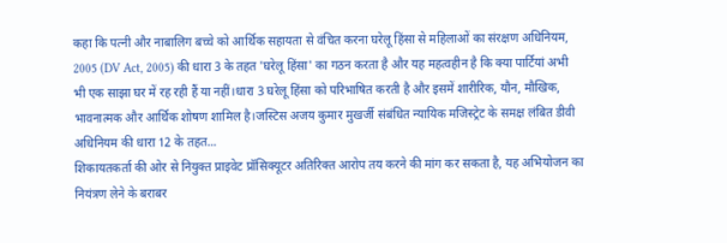कहा कि पत्नी और नाबालिग बच्चे को आर्थिक सहायता से वंचित करना घरेलू हिंसा से महिलाओं का संरक्षण अधिनियम, 2005 (DV Act, 2005) की धारा 3 के तहत 'घरेलू हिंसा' का गठन करता है और यह महत्वहीन है कि क्या पार्टियां अभी भी एक साझा घर में रह रही हैं या नहीं।धारा 3 घरेलू हिंसा को परिभाषित करती है और इसमें शारीरिक, यौन, मौखिक, भावनात्मक और आर्थिक शोषण शामिल है।जस्टिस अजय कुमार मुखर्जी संबंधित न्यायिक मजिस्ट्रेट के समक्ष लंबित डीवी अधिनियम की धारा 12 के तहत...
शिकायतकर्ता की ओर से नियुक्त प्राइवेट प्रॉसिक्यूटर अतिरिक्त आरोप तय करने की मांग कर सकता है, यह अभियोजन का नियंत्रण लेने के बराबर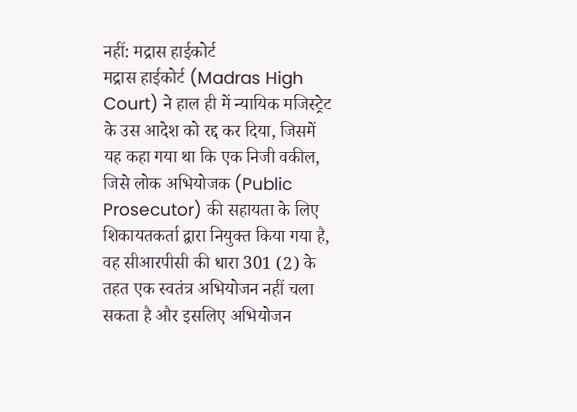नहीं: मद्रास हाईकोर्ट
मद्रास हाईकोर्ट (Madras High Court) ने हाल ही में न्यायिक मजिस्ट्रेट के उस आदेश को रद्द कर दिया, जिसमें यह कहा गया था कि एक निजी वकील, जिसे लोक अभियोजक (Public Prosecutor) की सहायता के लिए शिकायतकर्ता द्वारा नियुक्त किया गया है, वह सीआरपीसी की धारा 301 (2) के तहत एक स्वतंत्र अभियोजन नहीं चला सकता है और इसलिए अभियोजन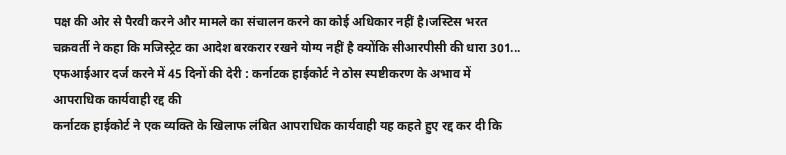पक्ष की ओर से पैरवी करने और मामले का संचालन करने का कोई अधिकार नहीं है।जस्टिस भरत चक्रवर्ती ने कहा कि मजिस्ट्रेट का आदेश बरकरार रखने योग्य नहीं है क्योंकि सीआरपीसी की धारा 301...
एफआईआर दर्ज करने में 45 दिनों की देरी : कर्नाटक हाईकोर्ट ने ठोस स्पष्टीकरण के अभाव में आपराधिक कार्यवाही रद्द की
कर्नाटक हाईकोर्ट ने एक व्यक्ति के खिलाफ लंबित आपराधिक कार्यवाही यह कहते हुए रद्द कर दी कि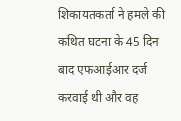शिकायतकर्ता ने हमले की कथित घटना के 45 दिन बाद एफआईआर दर्ज करवाई थी और वह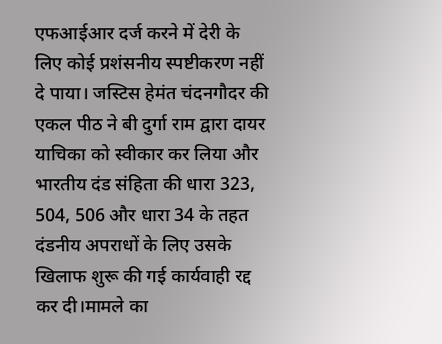एफआईआर दर्ज करने में देरी के लिए कोई प्रशंसनीय स्पष्टीकरण नहीं दे पाया। जस्टिस हेमंत चंदनगौदर की एकल पीठ ने बी दुर्गा राम द्वारा दायर याचिका को स्वीकार कर लिया और भारतीय दंड संहिता की धारा 323, 504, 506 और धारा 34 के तहत दंडनीय अपराधों के लिए उसके खिलाफ शुरू की गई कार्यवाही रद्द कर दी।मामले का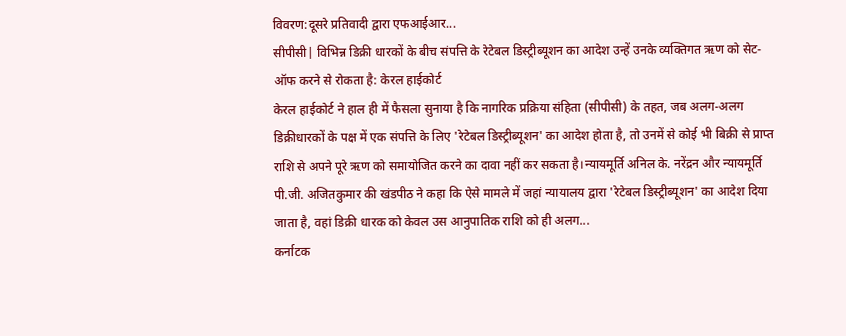विवरण:दूसरे प्रतिवादी द्वारा एफआईआर...
सीपीसी| विभिन्न डिक्री धारकों के बीच संपत्ति के रेटेबल डिस्ट्रीब्यूशन का आदेश उन्हें उनके व्यक्तिगत ऋण को सेट-ऑफ करने से रोकता है: केरल हाईकोर्ट
केरल हाईकोर्ट ने हाल ही में फैसला सुनाया है कि नागरिक प्रक्रिया संहिता (सीपीसी) के तहत, जब अलग-अलग डिक्रीधारकों के पक्ष में एक संपत्ति के लिए 'रेटेबल डिस्ट्रीब्यूशन' का आदेश होता है, तो उनमें से कोई भी बिक्री से प्राप्त राशि से अपने पूरे ऋण को समायोजित करने का दावा नहीं कर सकता है।न्यायमूर्ति अनिल के. नरेंद्रन और न्यायमूर्ति पी.जी. अजितकुमार की खंडपीठ ने कहा कि ऐसे मामले में जहां न्यायालय द्वारा 'रेटेबल डिस्ट्रीब्यूशन' का आदेश दिया जाता है, वहां डिक्री धारक को केवल उस आनुपातिक राशि को ही अलग...
कर्नाटक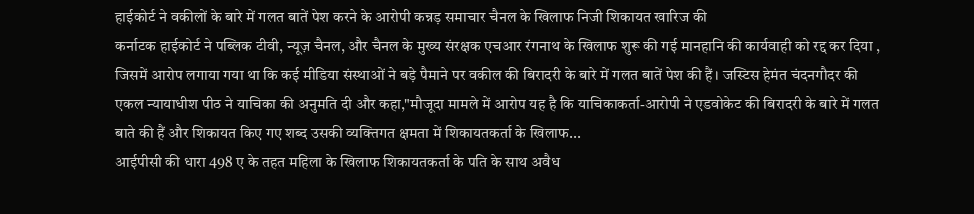हाईकोर्ट ने वकीलों के बारे में गलत बातें पेश करने के आरोपी कन्नड़ समाचार चैनल के खिलाफ निजी शिकायत खारिज की
कर्नाटक हाईकोर्ट ने पब्लिक टीवी, न्यूज़ चैनल, और चैनल के मुख्य संरक्षक एचआर रंगनाथ के खिलाफ शुरू की गई मानहानि की कार्यवाही को रद्द कर दिया , जिसमें आरोप लगाया गया था कि कई मीडिया संस्थाओं ने बड़े पैमाने पर वकील की बिरादरी के बारे में गलत बातें पेश की हैं। जस्टिस हेमंत चंदनगौदर की एकल न्यायाधीश पीठ ने याचिका की अनुमति दी और कहा,"मौजूदा मामले में आरोप यह है कि याचिकाकर्ता-आरोपी ने एडवोकेट की बिरादरी के बारे में गलत बाते की हैं और शिकायत किए गए शब्द उसकी व्यक्तिगत क्षमता में शिकायतकर्ता के खिलाफ...
आईपीसी की धारा 498 ए के तहत महिला के खिलाफ शिकायतकर्ता के पति के साथ अवैध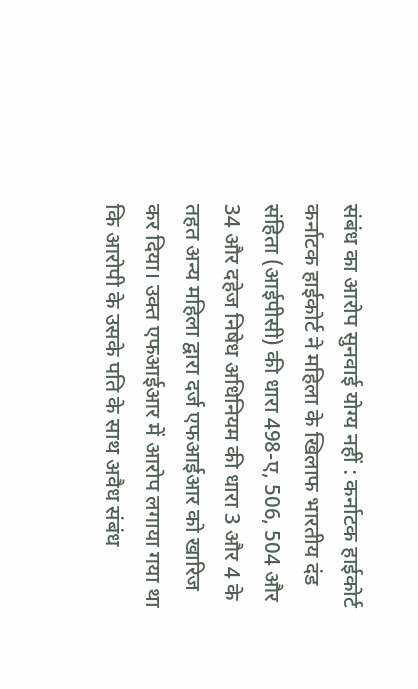संबंध का आरोप सुनवाई योग्य नहीं : कर्नाटक हाईकोर्ट
कर्नाटक हाईकोर्ट ने महिला के खिलाफ भारतीय दंड संहिता (आईपीसी) की धारा 498-ए, 506, 504 और 34 और दहेज निषेध अधिनियम की धारा 3 और 4 के तहत अन्य महिला द्वारा दर्ज एफआईआर को खारिज कर दिया। उक्त एफआईआर में आरोप लगाया गया था कि आरोपी के उसके पति के साथ अवैध संबंध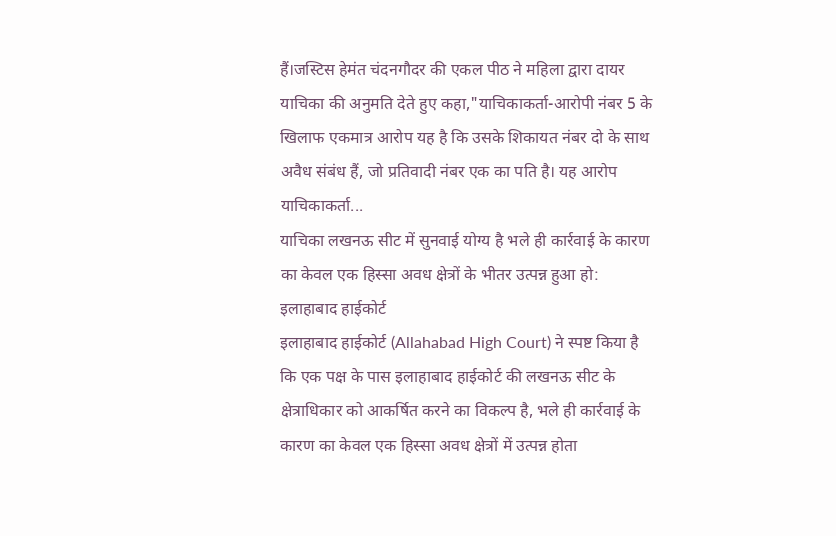हैं।जस्टिस हेमंत चंदनगौदर की एकल पीठ ने महिला द्वारा दायर याचिका की अनुमति देते हुए कहा,"याचिकाकर्ता-आरोपी नंबर 5 के खिलाफ एकमात्र आरोप यह है कि उसके शिकायत नंबर दो के साथ अवैध संबंध हैं, जो प्रतिवादी नंबर एक का पति है। यह आरोप याचिकाकर्ता...
याचिका लखनऊ सीट में सुनवाई योग्य है भले ही कार्रवाई के कारण का केवल एक हिस्सा अवध क्षेत्रों के भीतर उत्पन्न हुआ हो: इलाहाबाद हाईकोर्ट
इलाहाबाद हाईकोर्ट (Allahabad High Court) ने स्पष्ट किया है कि एक पक्ष के पास इलाहाबाद हाईकोर्ट की लखनऊ सीट के क्षेत्राधिकार को आकर्षित करने का विकल्प है, भले ही कार्रवाई के कारण का केवल एक हिस्सा अवध क्षेत्रों में उत्पन्न होता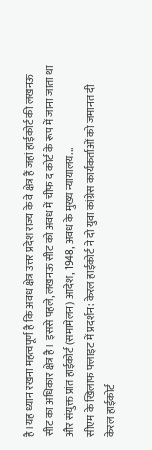है।यह ध्यान रखना महत्वपूर्ण है कि अवध क्षेत्र उत्तर प्रदेश राज्य के वे क्षेत्र हैं जहां हाईकोर्ट की लखनऊ सीट का अधिकार क्षेत्र है। इससे पहले, लखनऊ सीट को अवध में चीफ द कोर्ट के रूप में जाना जाता था और संयुक्त प्रांत हाईकोर्ट (समामेलन) आदेश, 1948, अवध के मुख्य न्यायालय...
सीएम के खिलाफ फ्लाइट में प्रदर्शन: केरल हाईकोर्ट ने दो युवा कांग्रेस कार्यकर्ताओं को जमानत दी
केरल हाईकोर्ट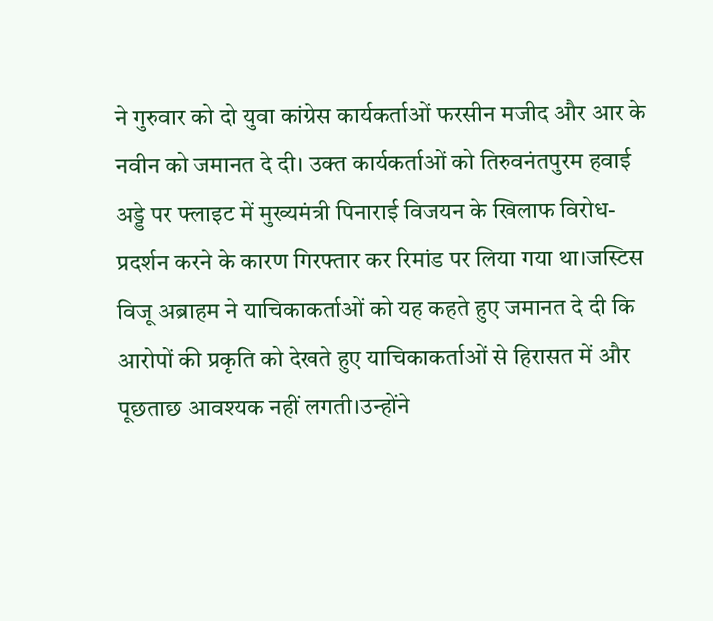ने गुरुवार को दो युवा कांग्रेस कार्यकर्ताओं फरसीन मजीद और आर के नवीन को जमानत दे दी। उक्त कार्यकर्ताओं को तिरुवनंतपुरम हवाई अड्डे पर फ्लाइट में मुख्यमंत्री पिनाराई विजयन के खिलाफ विरोध-प्रदर्शन करने के कारण गिरफ्तार कर रिमांड पर लिया गया था।जस्टिस विजू अब्राहम ने याचिकाकर्ताओं को यह कहते हुए जमानत दे दी कि आरोपों की प्रकृति को देखते हुए याचिकाकर्ताओं से हिरासत में और पूछताछ आवश्यक नहीं लगती।उन्होंने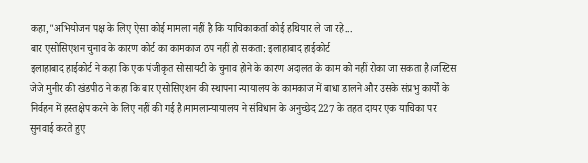कहा,"अभियोजन पक्ष के लिए ऐसा कोई मामला नहीं है कि याचिकाकर्ता कोई हथियार ले जा रहे...
बार एसोसिएशन चुनाव के कारण कोर्ट का कामकाज ठप नहीं हो सकता: इलाहाबाद हाईकोर्ट
इलाहाबाद हाईकोर्ट ने कहा कि एक पंजीकृत सोसायटी के चुनाव होने के कारण अदालत के काम को नहीं रोका जा सकता है।जस्टिस जेजे मुनीर की खंडपीठ ने कहा कि बार एसोसिएशन की स्थापना न्यायालय के कामकाज में बाधा डालने और उसके संप्रभु कार्यों के निर्वहन में हस्तक्षेप करने के लिए नहीं की गई है।मामलान्यायालय ने संविधान के अनुच्छेद 227 के तहत दायर एक याचिका पर सुनवाई करते हुए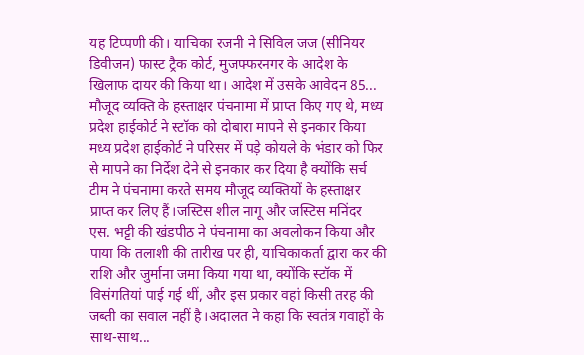यह टिप्पणी की। याचिका रजनी ने सिविल जज (सीनियर डिवीजन) फास्ट ट्रैक कोर्ट, मुजफ्फरनगर के आदेश के खिलाफ दायर की किया था। आदेश में उसके आवेदन 85...
मौजूद व्यक्ति के हस्ताक्षर पंचनामा में प्राप्त किए गए थे, मध्य प्रदेश हाईकोर्ट ने स्टॉक को दोबारा मापने से इनकार किया
मध्य प्रदेश हाईकोर्ट ने परिसर में पड़े कोयले के भंडार को फिर से मापने का निर्देश देने से इनकार कर दिया है क्योंकि सर्च टीम ने पंचनामा करते समय मौजूद व्यक्तियों के हस्ताक्षर प्राप्त कर लिए हैं।जस्टिस शील नागू और जस्टिस मनिंदर एस. भट्टी की खंडपीठ ने पंचनामा का अवलोकन किया और पाया कि तलाशी की तारीख पर ही, याचिकाकर्ता द्वारा कर की राशि और जुर्माना जमा किया गया था, क्योंकि स्टॉक में विसंगतियां पाई गई थीं, और इस प्रकार वहां किसी तरह की जब्ती का सवाल नहीं है।अदालत ने कहा कि स्वतंत्र गवाहों के साथ-साथ...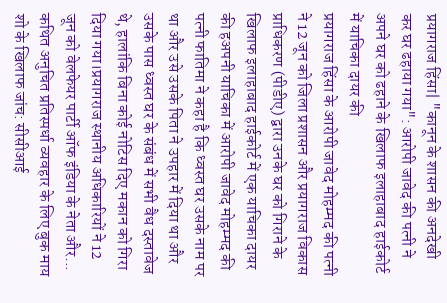प्रयागराज हिंसा| "कानून के शासन की अनदेखी कर घर ढहाया गया": आरोपी जावेद की पत्नी ने अपने घर को ढहाने के खिलाफ इलाहाबाद हाईकोर्ट में याचिका दायर की
प्रयागराज हिंसा के आरोपी जावेद मोहम्मद की पत्नी ने 12 जून को जिला प्रशासन और प्रयागराज विकास प्राधिकरण (पीडीए) द्वारा उनके घर को गिराने के खिलाफ इलाहाबाद हाईकोर्ट में एक याचिका दायर की हअपनी याचिका में आरोपी जावेद मोहम्मद की पत्नी फातिमा ने कहा है कि ध्वस्त घर उसके नाम पर था और उसे उसके पिता ने उपहार में दिया था और उसके पास ध्वस्त घर के संबंध में सभी वैध दस्तावेज थे, हालांकि बिना कोई नोटिस दिए मकान को गिरा दिया गया।प्रयागराज स्थानीय अधिकारियों ने 12 जून को वेलफेयर पार्टी ऑफ इंडिया के नेता और...
कथित अनुचित प्रतिस्पर्धा व्यवहार के लिए बुक माय शो के खिलाफ जांच: सीसीआई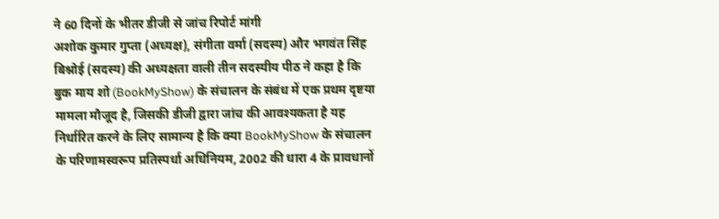ने 60 दिनों के भीतर डीजी से जांच रिपोर्ट मांगी
अशोक कुमार गुप्ता (अध्यक्ष), संगीता वर्मा (सदस्य) और भगवंत सिंह बिश्नोई (सदस्य) की अध्यक्षता वाली तीन सदस्यीय पीठ ने कहा है कि बुक माय शो (BookMyShow) के संचालन के संबंध में एक प्रथम दृष्टया मामला मौजूद है, जिसकी डीजी द्वारा जांच की आवश्यकता है यह निर्धारित करने के लिए सामान्य है कि क्या BookMyShow के संचालन के परिणामस्वरूप प्रतिस्पर्धा अधिनियम, 2002 की धारा 4 के प्रावधानों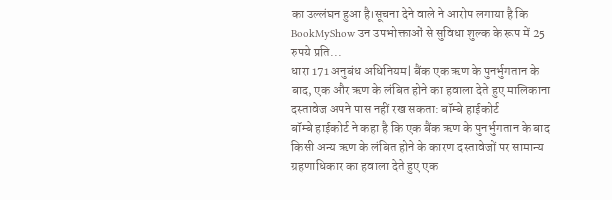का उल्लंघन हुआ है।सूचना देने वाले ने आरोप लगाया है कि BookMyShow उन उपभोक्ताओं से सुविधा शुल्क के रूप में 25 रुपये प्रति...
धारा 171 अनुबंध अधिनियम| बैंक एक ऋण के पुनर्भुगतान के बाद, एक और ऋण के लंबित होने का हवाला देते हुए मालिकाना दस्तावेज अपने पास नहीं रख सकता: बॉम्बे हाईकोर्ट
बॉम्बे हाईकोर्ट ने कहा है कि एक बैंक ऋण के पुनर्भुगतान के बाद किसी अन्य ऋण के लंबित होने के कारण दस्तावेजों पर सामान्य ग्रहणाधिकार का हवाला देते हुए एक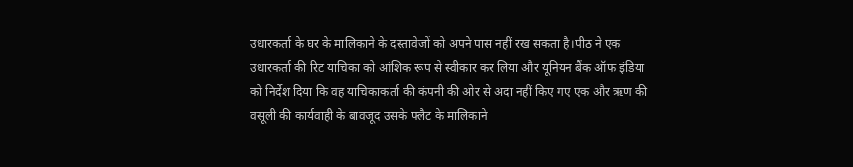उधारकर्ता के घर के मालिकाने के दस्तावेजों को अपने पास नहीं रख सकता है।पीठ ने एक उधारकर्ता की रिट याचिका को आंशिक रूप से स्वीकार कर लिया और यूनियन बैंक ऑफ इंडिया को निर्देश दिया कि वह याचिकाकर्ता की कंपनी की ओर से अदा नहीं किए गए एक और ऋण की वसूली की कार्यवाही के बावजूद उसके फ्लैट के मालिकाने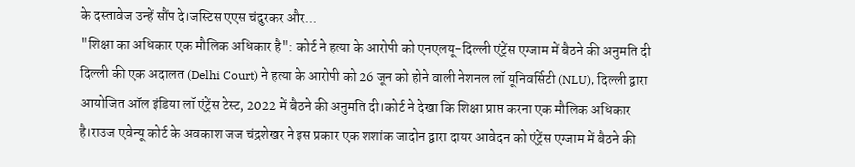के दस्तावेज उन्हें सौंप दे।जस्टिस एएस चंदुरकर और...
"शिक्षा का अधिकार एक मौलिक अधिकार है": कोर्ट ने हत्या के आरोपी को एनएलयू-दिल्ली एंट्रेंस एग्जाम में बैठने की अनुमति दी
दिल्ली की एक अदालत (Delhi Court) ने हत्या के आरोपी को 26 जून को होने वाली नेशनल लॉ यूनिवर्सिटी (NLU), दिल्ली द्वारा आयोजित ऑल इंडिया लॉ एंट्रेंस टेस्ट, 2022 में बैठने की अनुमति दी।कोर्ट ने देखा कि शिक्षा प्राप्त करना एक मौलिक अधिकार है।राउज एवेन्यू कोर्ट के अवकाश जज चंद्रशेखर ने इस प्रकार एक शशांक जादोन द्वारा दायर आवेदन को एंट्रेंस एग्जाम में बैठने की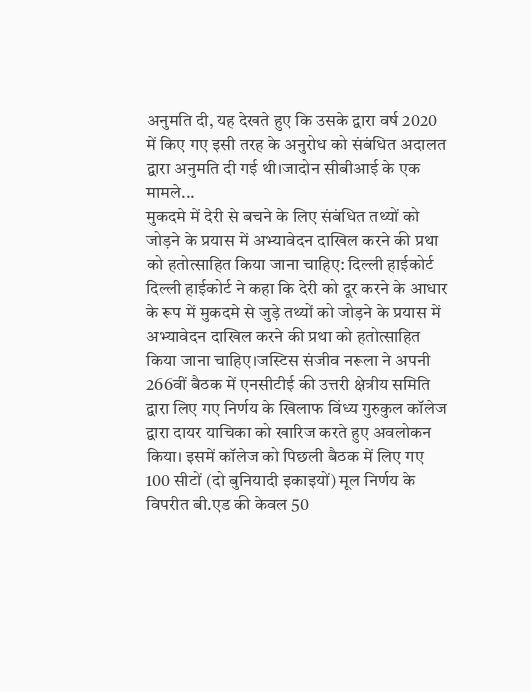अनुमति दी, यह देखते हुए कि उसके द्वारा वर्ष 2020 में किए गए इसी तरह के अनुरोध को संबंधित अदालत द्वारा अनुमति दी गई थी।जादोन सीबीआई के एक मामले...
मुकदमे में देरी से बचने के लिए संबंधित तथ्यों को जोड़ने के प्रयास में अभ्यावेदन दाखिल करने की प्रथा को हतोत्साहित किया जाना चाहिए: दिल्ली हाईकोर्ट
दिल्ली हाईकोर्ट ने कहा कि देरी को दूर करने के आधार के रूप में मुकदमे से जुड़े तथ्यों को जोड़ने के प्रयास में अभ्यावेदन दाखिल करने की प्रथा को हतोत्साहित किया जाना चाहिए।जस्टिस संजीव नरूला ने अपनी 266वीं बैठक में एनसीटीई की उत्तरी क्षेत्रीय समिति द्वारा लिए गए निर्णय के खिलाफ विंध्य गुरुकुल कॉलेज द्वारा दायर याचिका को खारिज करते हुए अवलोकन किया। इसमें कॉलेज को पिछली बैठक में लिए गए 100 सीटों (दो बुनियादी इकाइयों) मूल निर्णय के विपरीत बी.एड की केवल 50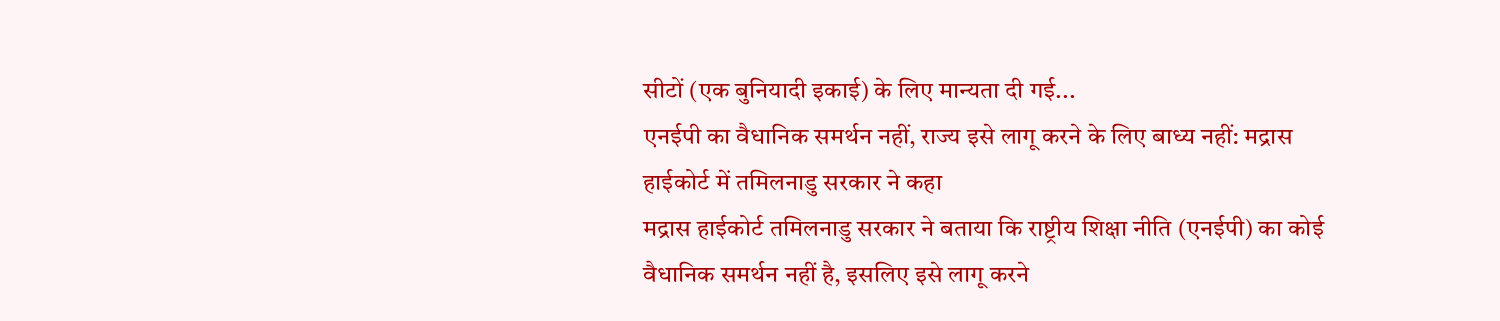सीटों (एक बुनियादी इकाई) के लिए मान्यता दी गई...
एनईपी का वैधानिक समर्थन नहीं, राज्य इसे लागू करने के लिए बाध्य नहीं: मद्रास हाईकोर्ट में तमिलनाडु सरकार ने कहा
मद्रास हाईकोर्ट तमिलनाडु सरकार ने बताया कि राष्ट्रीय शिक्षा नीति (एनईपी) का कोई वैधानिक समर्थन नहीं है, इसलिए इसे लागू करने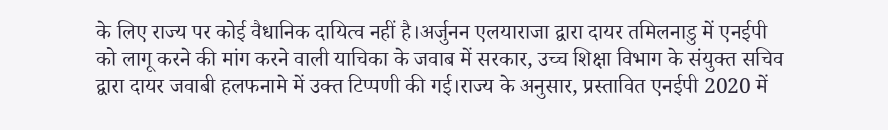के लिए राज्य पर कोई वैधानिक दायित्व नहीं है।अर्जुनन एलयाराजा द्वारा दायर तमिलनाडु में एनईपी को लागू करने की मांग करने वाली याचिका के जवाब में सरकार, उच्च शिक्षा विभाग के संयुक्त सचिव द्वारा दायर जवाबी हलफनामे में उक्त टिप्पणी की गई।राज्य के अनुसार, प्रस्तावित एनईपी 2020 में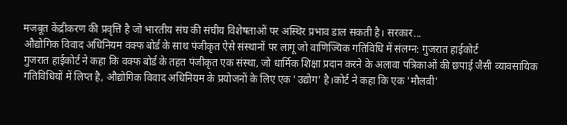मजबूत केंद्रीकरण की प्रवृत्ति है जो भारतीय संघ की संघीय विशेषताओं पर अस्थिर प्रभाव डाल सकती है। सरकार...
औद्योगिक विवाद अधिनियम वक्फ बोर्ड के साथ पंजीकृत ऐसे संस्थानों पर लागू जो वाणिज्यिक गतिविधि में संलग्न: गुजरात हाईकोर्ट
गुजरात हाईकोर्ट ने कहा कि वक्फ बोर्ड के तहत पंजीकृत एक संस्था, जो धार्मिक शिक्षा प्रदान करने के अलावा पत्रिकाओं की छपाई जैसी व्यावसायिक गतिविधियों में लिप्त है, औद्योगिक विवाद अधिनियम के प्रयोजनों के लिए एक 'उद्योग' है।कोर्ट ने कहा कि एक 'मौलवी'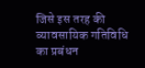जिसे इस तरह की व्यावसायिक गतिविधि का प्रबंधन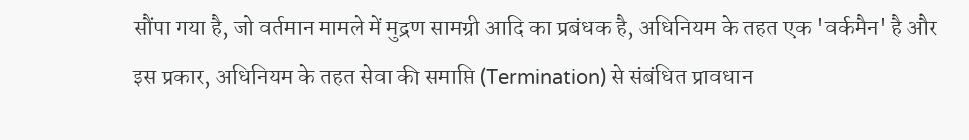सौंपा गया है, जो वर्तमान मामले में मुद्रण सामग्री आदि का प्रबंधक है, अधिनियम के तहत एक 'वर्कमैन' है और इस प्रकार, अधिनियम के तहत सेवा की समाप्ति (Termination) से संबंधित प्रावधान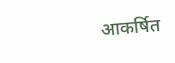आकर्षित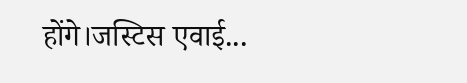होंगे।जस्टिस एवाई...